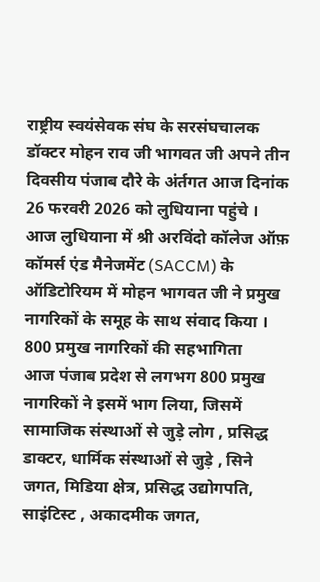राष्ट्रीय स्वयंसेवक संघ के सरसंघचालक डॉक्टर मोहन राव जी भागवत जी अपने तीन दिवसीय पंजाब दौरे के अंर्तगत आज दिनांक 26 फरवरी 2026 को लुधियाना पहुंचे । आज लुधियाना में श्री अरविंदो कॉलेज ऑफ़ कॉमर्स एंड मैनेजमेंट (SACCM) के ऑडिटोरियम में मोहन भागवत जी ने प्रमुख नागरिकों के समूह के साथ संवाद किया ।
800 प्रमुख नागरिकों की सहभागिता
आज पंजाब प्रदेश से लगभग 800 प्रमुख नागरिकों ने इसमें भाग लिया, जिसमें सामाजिक संस्थाओं से जुड़े लोग , प्रसिद्ध डाक्टर, धार्मिक संस्थाओं से जुड़े , सिने जगत, मिडिया क्षेत्र, प्रसिद्ध उद्योगपति, साइंटिस्ट , अकादमीक जगत,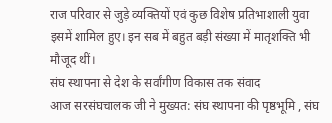राज परिवार से जुड़े व्यक्तियों एवं कुछ विशेष प्रतिभाशाली युवा इसमें शामिल हुए। इन सब में बहुत बड़ी संख्या में मातृशक्ति भी मौजूद थीं।
संघ स्थापना से देश के सर्वांगीण विकास तक संवाद
आज सरसंघचालक जी ने मुख्यत: संघ स्थापना की पृष्ठभूमि , संघ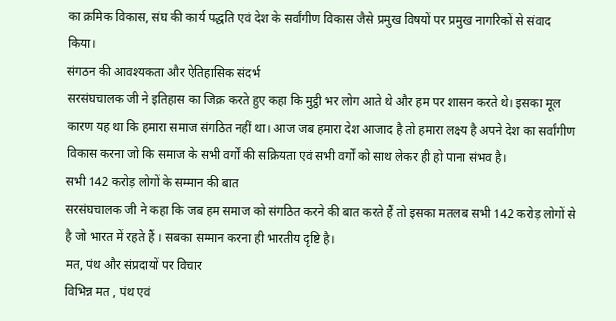का क्रमिक विकास, संघ की कार्य पद्धति एवं देश के सर्वांगीण विकास जैसे प्रमुख विषयों पर प्रमुख नागरिकों से संवाद किया।
संगठन की आवश्यकता और ऐतिहासिक संदर्भ
सरसंघचालक जी ने इतिहास का जिक्र करते हुए कहा कि मुट्ठी भर लोग आते थे और हम पर शासन करते थे। इसका मूल कारण यह था कि हमारा समाज संगठित नहीं था। आज जब हमारा देश आजाद है तो हमारा लक्ष्य है अपने देश का सर्वांगीण विकास करना जो कि समाज के सभी वर्गों की सक्रियता एवं सभी वर्गों को साथ लेकर ही हो पाना संभव है।
सभी 142 करोड़ लोगों के सम्मान की बात
सरसंघचालक जी ने कहा कि जब हम समाज को संगठित करने की बात करते हैं तो इसका मतलब सभी 142 करोड़ लोगों से है जो भारत में रहते हैं । सबका सम्मान करना ही भारतीय दृष्टि है।
मत, पंथ और संप्रदायों पर विचार
विभिन्न मत , पंथ एवं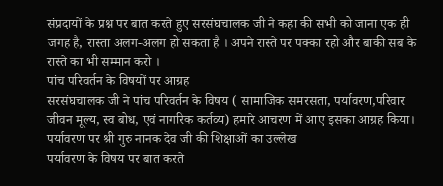संप्रदायों के प्रश्न पर बात करते हुए सरसंघचालक जी ने कहा की सभी को जाना एक ही जगह है, रास्ता अलग-अलग हो सकता है । अपने रास्ते पर पक्का रहो और बाकी सब के रास्ते का भी सम्मान करो ।
पांच परिवर्तन के विषयों पर आग्रह
सरसंघचालक जी ने पांच परिवर्तन के विषय ( सामाजिक समरसता, पर्यावरण,परिवार जीवन मूल्य, स्व बोध, एवं नागरिक कर्तव्य) हमारे आचरण में आए इसका आग्रह किया।
पर्यावरण पर श्री गुरु नानक देव जी की शिक्षाओं का उल्लेख
पर्यावरण के विषय पर बात करते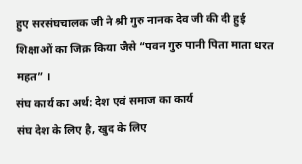हुए सरसंघचालक जी ने श्री गुरु नानक देव जी की दी हुई शिक्षाओं का जिक्र किया जैसे “पवन गुरु पानी पिता माता धरत महत” ।
संघ कार्य का अर्थ: देश एवं समाज का कार्य
संघ देश के लिए है, खुद के लिए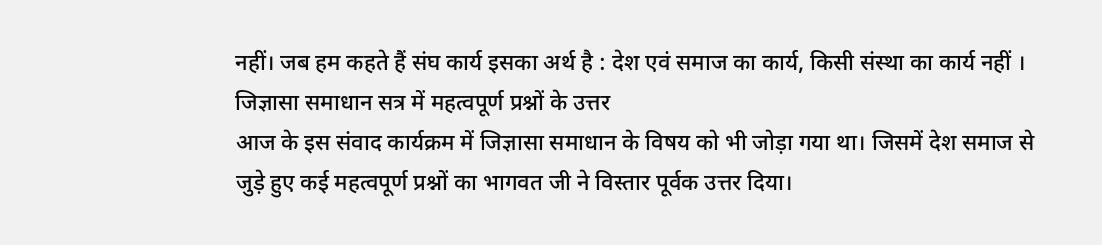नहीं। जब हम कहते हैं संघ कार्य इसका अर्थ है : देश एवं समाज का कार्य, किसी संस्था का कार्य नहीं ।
जिज्ञासा समाधान सत्र में महत्वपूर्ण प्रश्नों के उत्तर
आज के इस संवाद कार्यक्रम में जिज्ञासा समाधान के विषय को भी जोड़ा गया था। जिसमें देश समाज से जुड़े हुए कई महत्वपूर्ण प्रश्नों का भागवत जी ने विस्तार पूर्वक उत्तर दिया।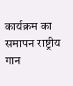कार्यक्रम का समापन राष्ट्रीय गान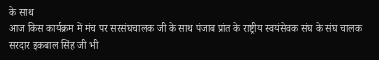के साथ
आज किस कार्यक्रम में मंच पर सरसंघचालक जी के साथ पंजाब प्रांत के राष्ट्रीय स्वयंसेवक संघ के संघ चालक सरदार इकबाल सिंह जी भी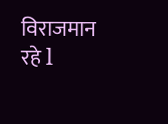विराजमान रहे l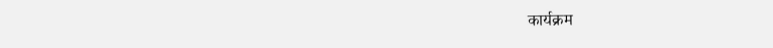कार्यक्रम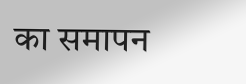का समापन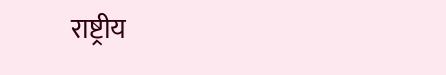राष्ट्रीय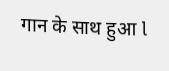गान के साथ हुआ l